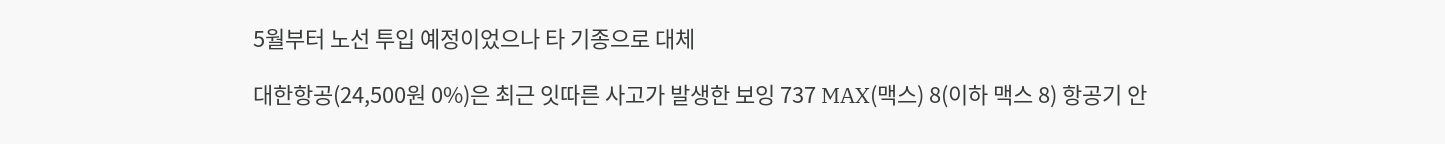5월부터 노선 투입 예정이었으나 타 기종으로 대체

대한항공(24,500원 0%)은 최근 잇따른 사고가 발생한 보잉 737 MAX(맥스) 8(이하 맥스 8) 항공기 안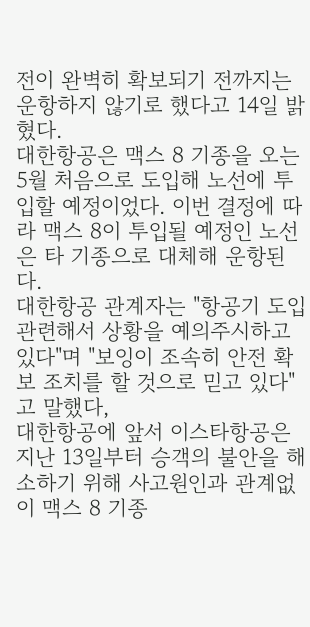전이 완벽히 확보되기 전까지는 운항하지 않기로 했다고 14일 밝혔다.
대한항공은 맥스 8 기종을 오는 5월 처음으로 도입해 노선에 투입할 예정이었다. 이번 결정에 따라 맥스 8이 투입될 예정인 노선은 타 기종으로 대체해 운항된다.
대한항공 관계자는 "항공기 도입 관련해서 상황을 예의주시하고 있다"며 "보잉이 조속히 안전 확보 조치를 할 것으로 믿고 있다"고 말했다,
대한항공에 앞서 이스타항공은 지난 13일부터 승객의 불안을 해소하기 위해 사고원인과 관계없이 맥스 8 기종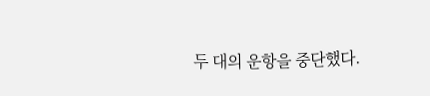두 대의 운항을 중단했다.